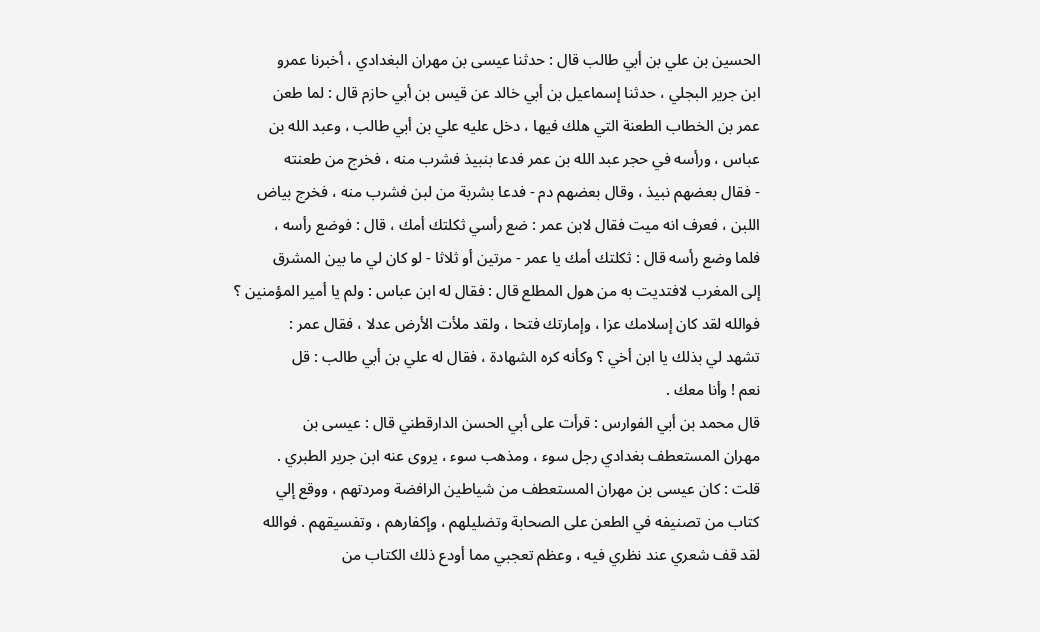الحسين بن علي بن أبي طالب قال : حدثنا عيسى بن مهران البغدادي ، أخبرنا عمرو
ابن جرير البجلي ، حدثنا إسماعيل بن أبي خالد عن قيس بن أبي حازم قال : لما طعن
عمر بن الخطاب الطعنة التي هلك فيها ، دخل عليه علي بن أبي طالب ، وعبد الله بن
عباس ، ورأسه في حجر عبد الله بن عمر فدعا بنبيذ فشرب منه ، فخرج من طعنته
- فقال بعضهم نبيذ ، وقال بعضهم دم - فدعا بشربة من لبن فشرب منه ، فخرج بياض
اللبن ، فعرف انه ميت فقال لابن عمر : ضع رأسي ثكلتك أمك ، قال : فوضع رأسه ،
فلما وضع رأسه قال : ثكلتك أمك يا عمر - مرتين أو ثلاثا - لو كان لي ما بين المشرق
إلى المغرب لافتديت به من هول المطلع قال : فقال له ابن عباس : ولم يا أمير المؤمنين ؟
فوالله لقد كان إسلامك عزا ، وإمارتك فتحا ، ولقد ملأت الأرض عدلا ، فقال عمر :
تشهد لي بذلك يا ابن أخي ؟ وكأنه كره الشهادة ، فقال له علي بن أبي طالب : قل
نعم ! وأنا معك .
قال محمد بن أبي الفوارس : قرأت على أبي الحسن الدارقطني قال : عيسى بن
مهران المستعطف بغدادي رجل سوء ، ومذهب سوء ، يروى عنه ابن جرير الطبري .
قلت : كان عيسى بن مهران المستعطف من شياطين الرافضة ومردتهم ، ووقع إلي
كتاب من تصنيفه في الطعن على الصحابة وتضليلهم ، وإكفارهم ، وتفسيقهم . فوالله
لقد قف شعري عند نظري فيه ، وعظم تعجبي مما أودع ذلك الكتاب من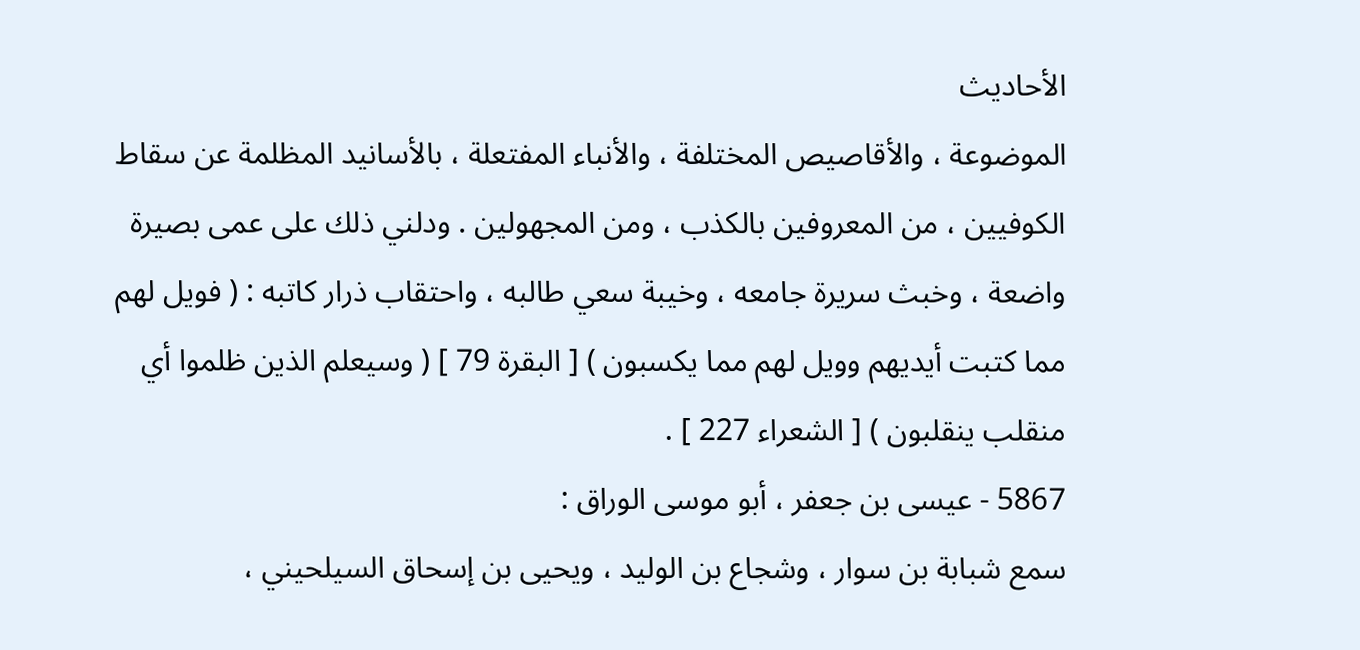الأحاديث
الموضوعة ، والأقاصيص المختلفة ، والأنباء المفتعلة ، بالأسانيد المظلمة عن سقاط
الكوفيين ، من المعروفين بالكذب ، ومن المجهولين . ودلني ذلك على عمى بصيرة
واضعة ، وخبث سريرة جامعه ، وخيبة سعي طالبه ، واحتقاب ذرار كاتبه : ( فويل لهم
مما كتبت أيديهم وويل لهم مما يكسبون ) [ البقرة 79 ] ( وسيعلم الذين ظلموا أي
منقلب ينقلبون ) [ الشعراء 227 ] .
5867 - عيسى بن جعفر ، أبو موسى الوراق :
سمع شبابة بن سوار ، وشجاع بن الوليد ، ويحيى بن إسحاق السيلحيني ،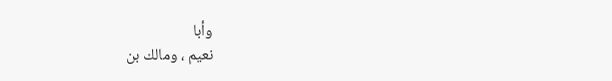وأبا
نعيم ، ومالك بن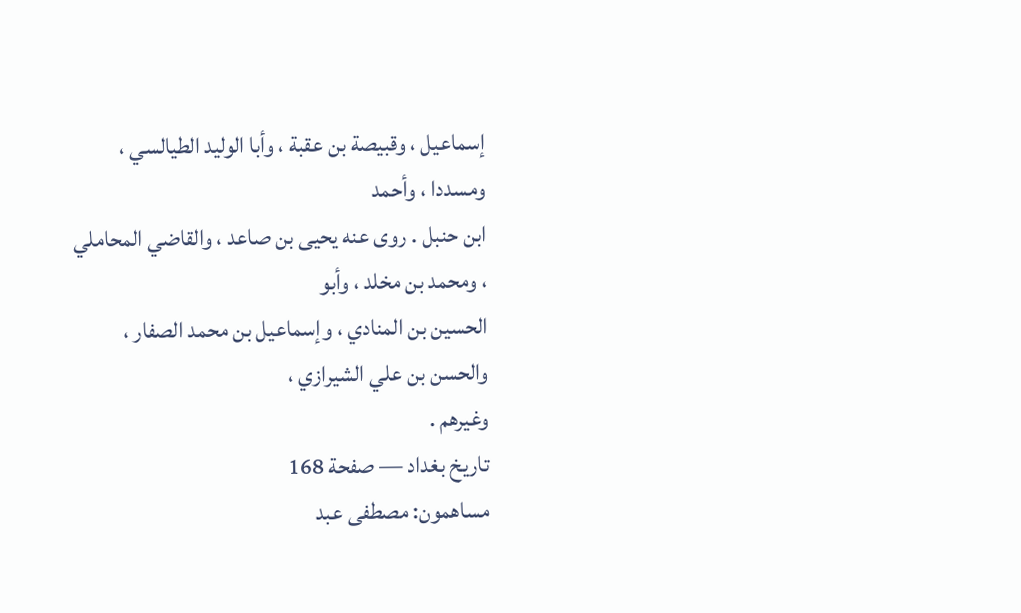إسماعيل ، وقبيصة بن عقبة ، وأبا الوليد الطيالسي ، ومسددا ، وأحمد
ابن حنبل . روى عنه يحيى بن صاعد ، والقاضي المحاملي ، ومحمد بن مخلد ، وأبو
الحسين بن المنادي ، وإسماعيل بن محمد الصفار ، والحسن بن علي الشيرازي ،
وغيرهم .
تاريخ بغداد — صفحة 168
مساهمون: مصطفى عبد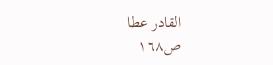القادر عطا
ص١٦٨